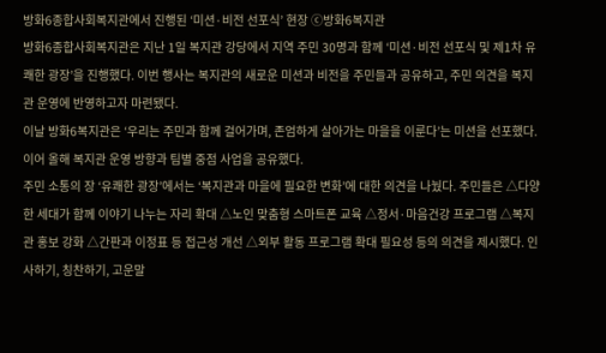방화6종합사회복지관에서 진행된 ‘미션·비전 선포식’ 현장 ⓒ방화6복지관
방화6종합사회복지관은 지난 1일 복지관 강당에서 지역 주민 30명과 함께 ‘미션·비전 선포식 및 제1차 유쾌한 광장’을 진행했다. 이번 행사는 복지관의 새로운 미션과 비전을 주민들과 공유하고, 주민 의견을 복지관 운영에 반영하고자 마련됐다.
이날 방화6복지관은 ‘우리는 주민과 함께 걸어가며, 존엄하게 살아가는 마을을 이룬다’는 미션을 선포했다. 이어 올해 복지관 운영 방향과 팀별 중점 사업을 공유했다.
주민 소통의 장 ‘유쾌한 광장’에서는 ‘복지관과 마을에 필요한 변화’에 대한 의견을 나눴다. 주민들은 △다양한 세대가 함께 이야기 나누는 자리 확대 △노인 맞춤형 스마트폰 교육 △정서·마음건강 프로그램 △복지관 홍보 강화 △간판과 이정표 등 접근성 개선 △외부 활동 프로그램 확대 필요성 등의 의견을 제시했다. 인사하기, 칭찬하기, 고운말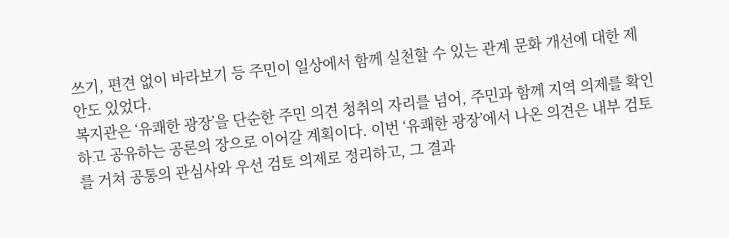쓰기, 편견 없이 바라보기 등 주민이 일상에서 함께 실천할 수 있는 관계 문화 개선에 대한 제안도 있었다.
복지관은 ‘유쾌한 광장’을 단순한 주민 의견 청취의 자리를 넘어, 주민과 함께 지역 의제를 확인하고 공유하는 공론의 장으로 이어갈 계획이다. 이번 ‘유쾌한 광장’에서 나온 의견은 내부 검토를 거쳐 공통의 관심사와 우선 검토 의제로 정리하고, 그 결과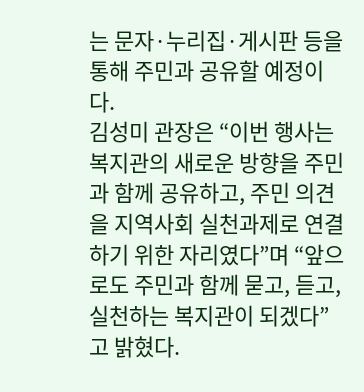는 문자·누리집·게시판 등을 통해 주민과 공유할 예정이다.
김성미 관장은 “이번 행사는 복지관의 새로운 방향을 주민과 함께 공유하고, 주민 의견을 지역사회 실천과제로 연결하기 위한 자리였다”며 “앞으로도 주민과 함께 묻고, 듣고, 실천하는 복지관이 되겠다”고 밝혔다.